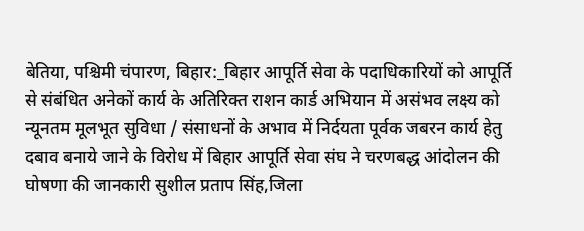बेतिया, पश्चिमी चंपारण, बिहार:_बिहार आपूर्ति सेवा के पदाधिकारियों को आपूर्ति से संबंधित अनेकों कार्य के अतिरिक्त राशन कार्ड अभियान में असंभव लक्ष्य को न्यूनतम मूलभूत सुविधा / संसाधनों के अभाव में निर्दयता पूर्वक जबरन कार्य हेतु दबाव बनाये जाने के विरोध में बिहार आपूर्ति सेवा संघ ने चरणबद्ध आंदोलन की घोषणा की जानकारी सुशील प्रताप सिंह,जिला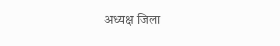अध्यक्ष जिला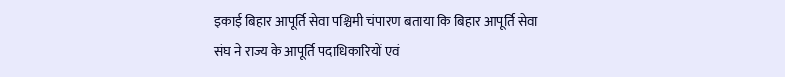इकाई बिहार आपूर्ति सेवा पश्चिमी चंपारण बताया कि बिहार आपूर्ति सेवा संघ ने राज्य के आपूर्ति पदाधिकारियों एवं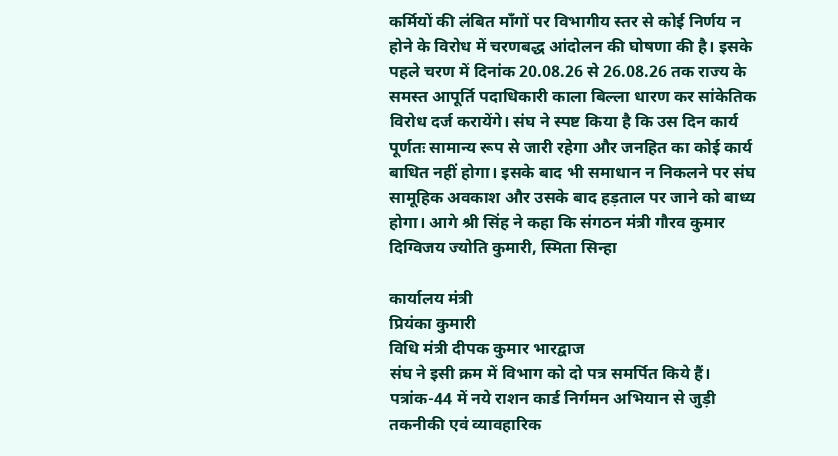कर्मियों की लंबित माँगों पर विभागीय स्तर से कोई निर्णय न होने के विरोध में चरणबद्ध आंदोलन की घोषणा की है। इसके पहले चरण में दिनांक 20.08.26 से 26.08.26 तक राज्य के समस्त आपूर्ति पदाधिकारी काला बिल्ला धारण कर सांकेतिक विरोध दर्ज करायेंगे। संघ ने स्पष्ट किया है कि उस दिन कार्य पूर्णतः सामान्य रूप से जारी रहेगा और जनहित का कोई कार्य बाधित नहीं होगा। इसके बाद भी समाधान न निकलने पर संघ सामूहिक अवकाश और उसके बाद हड़ताल पर जाने को बाध्य होगा। आगे श्री सिंह ने कहा कि संगठन मंत्री गौरव कुमार दिग्विजय ज्योति कुमारी, स्मिता सिन्हा

कार्यालय मंत्री
प्रियंका कुमारी
विधि मंत्री दीपक कुमार भारद्वाज
संघ ने इसी क्रम में विभाग को दो पत्र समर्पित किये हैं। पत्रांक-44 में नये राशन कार्ड निर्गमन अभियान से जुड़ी तकनीकी एवं व्यावहारिक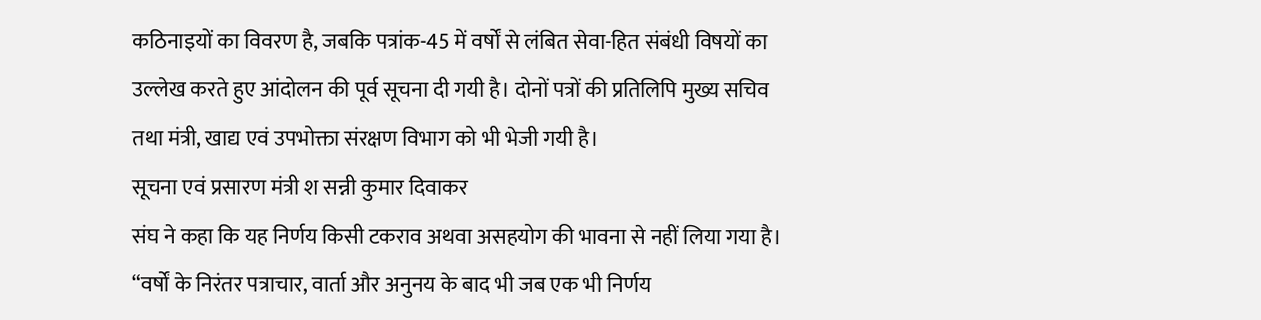कठिनाइयों का विवरण है, जबकि पत्रांक-45 में वर्षों से लंबित सेवा-हित संबंधी विषयों का उल्लेख करते हुए आंदोलन की पूर्व सूचना दी गयी है। दोनों पत्रों की प्रतिलिपि मुख्य सचिव तथा मंत्री, खाद्य एवं उपभोक्ता संरक्षण विभाग को भी भेजी गयी है।
सूचना एवं प्रसारण मंत्री श सन्नी कुमार दिवाकर
संघ ने कहा कि यह निर्णय किसी टकराव अथवा असहयोग की भावना से नहीं लिया गया है। “वर्षों के निरंतर पत्राचार, वार्ता और अनुनय के बाद भी जब एक भी निर्णय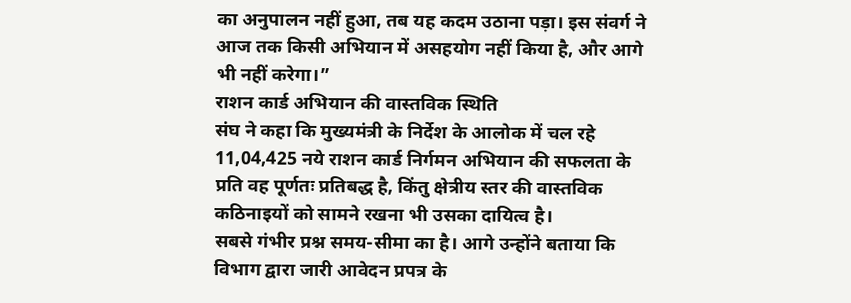का अनुपालन नहीं हुआ, तब यह कदम उठाना पड़ा। इस संवर्ग ने आज तक किसी अभियान में असहयोग नहीं किया है, और आगे भी नहीं करेगा।”
राशन कार्ड अभियान की वास्तविक स्थिति
संघ ने कहा कि मुख्यमंत्री के निर्देश के आलोक में चल रहे 11,04,425 नये राशन कार्ड निर्गमन अभियान की सफलता के प्रति वह पूर्णतः प्रतिबद्ध है, किंतु क्षेत्रीय स्तर की वास्तविक कठिनाइयों को सामने रखना भी उसका दायित्व है।
सबसे गंभीर प्रश्न समय-सीमा का है। आगे उन्होंने बताया कि विभाग द्वारा जारी आवेदन प्रपत्र के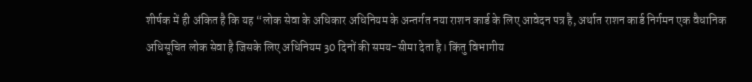शीर्षक में ही अंकित है कि यह “लोक सेवा के अधिकार अधिनियम के अन्तर्गत नया राशन कार्ड के लिए आवेदन पत्र है, अर्थात राशन कार्ड निर्गमन एक वैधानिक अधिसूचित लोक सेवा है जिसके लिए अधिनियम 30 दिनों की समय-सीमा देता है। किंतु विभागीय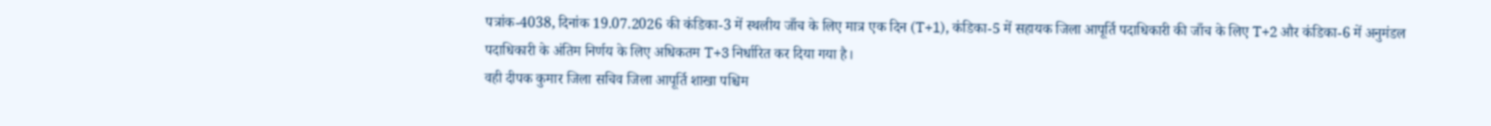पत्रांक-4038, दिनांक 19.07.2026 की कंडिका-3 में स्थलीय जाँच के लिए मात्र एक दिन (T+1), कंडिका-5 में सहायक जिला आपूर्ति पदाधिकारी की जाँच के लिए T+2 और कंडिका-6 में अनुमंडल पदाधिकारी के अंतिम निर्णय के लिए अधिकतम T+3 निर्धारित कर दिया गया है।
वही दीपक कुमार जिला सचिव जिला आपूर्ति शाखा पश्चिम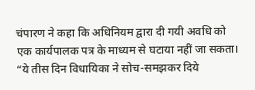चंपारण ने कहा कि अधिनियम द्वारा दी गयी अवधि को एक कार्यपालक पत्र के माध्यम से घटाया नहीं जा सकता। “ये तीस दिन विधायिका ने सोच-समझकर दिये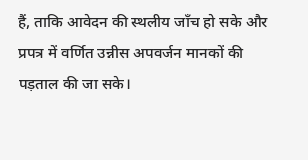हैं, ताकि आवेदन की स्थलीय जाँच हो सके और प्रपत्र में वर्णित उन्नीस अपवर्जन मानकों की पड़ताल की जा सके।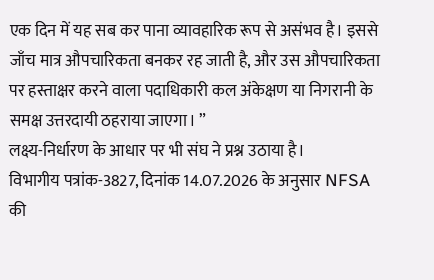एक दिन में यह सब कर पाना व्यावहारिक रूप से असंभव है। इससे जाँच मात्र औपचारिकता बनकर रह जाती है, और उस औपचारिकता पर हस्ताक्षर करने वाला पदाधिकारी कल अंकेक्षण या निगरानी के समक्ष उत्तरदायी ठहराया जाएगा। ”
लक्ष्य-निर्धारण के आधार पर भी संघ ने प्रश्न उठाया है।
विभागीय पत्रांक-3827, दिनांक 14.07.2026 के अनुसार NFSA की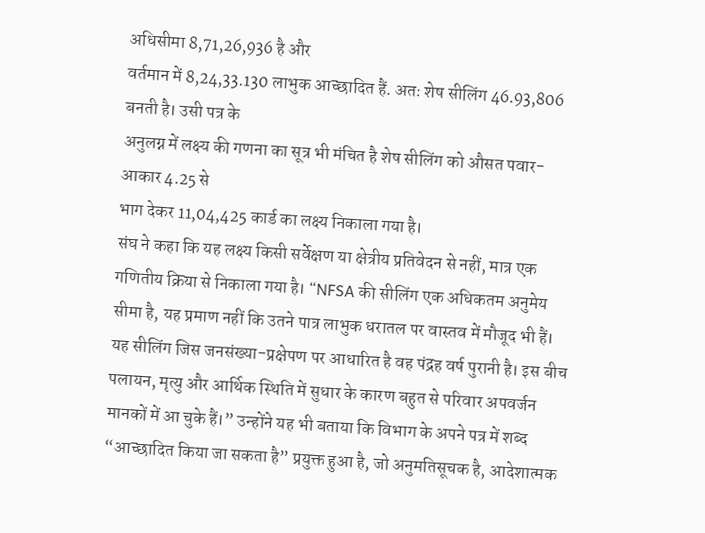अधिसीमा 8,71,26,936 है और
वर्तमान में 8,24,33.130 लाभुक आच्छादित हैं. अतः शेष सीलिंग 46.93,806 बनती है। उसी पत्र के
अनुलग्न में लक्ष्य की गणना का सूत्र भी मंचित है शेष सीलिंग को औसत पवार-आकार 4.25 से
भाग देकर 11,04,425 कार्ड का लक्ष्य निकाला गया है।
संघ ने कहा कि यह लक्ष्य किसी सर्वेक्षण या क्षेत्रीय प्रतिवेदन से नहीं, मात्र एक गणितीय क्रिया से निकाला गया है। “NFSA की सीलिंग एक अधिकतम अनुमेय सीमा है, यह प्रमाण नहीं कि उतने पात्र लाभुक धरातल पर वास्तव में मौजूद भी हैं। यह सीलिंग जिस जनसंख्या-प्रक्षेपण पर आधारित है वह पंद्रह वर्ष पुरानी है। इस बीच पलायन, मृत्यु और आर्थिक स्थिति में सुधार के कारण बहुत से परिवार अपवर्जन मानकों में आ चुके हैं।” उन्होंने यह भी बताया कि विभाग के अपने पत्र में शब्द “आच्छादित किया जा सकता है” प्रयुक्त हुआ है, जो अनुमतिसूचक है, आदेशात्मक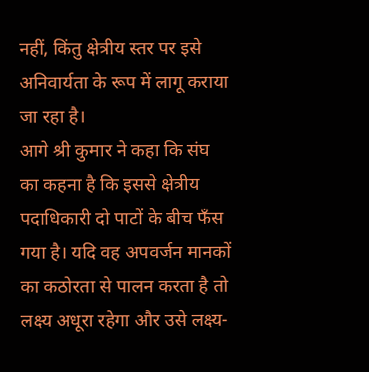नहीं, किंतु क्षेत्रीय स्तर पर इसे अनिवार्यता के रूप में लागू कराया जा रहा है।
आगे श्री कुमार ने कहा कि संघ का कहना है कि इससे क्षेत्रीय पदाधिकारी दो पाटों के बीच फँस गया है। यदि वह अपवर्जन मानकों का कठोरता से पालन करता है तो लक्ष्य अधूरा रहेगा और उसे लक्ष्य-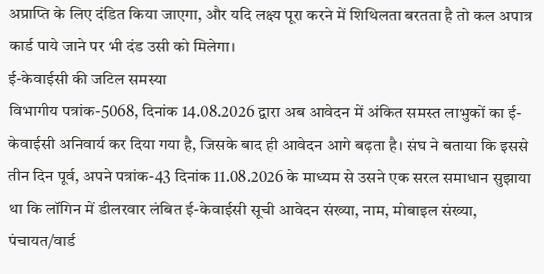अप्राप्ति के लिए दंडित किया जाएगा, और यदि लक्ष्य पूरा करने में शिथिलता बरतता है तो कल अपात्र कार्ड पाये जाने पर भी दंड उसी को मिलेगा।
ई-केवाईसी की जटिल समस्या
विभागीय पत्रांक-5068, दिनांक 14.08.2026 द्वारा अब आवेदन में अंकित समस्त लाभुकों का ई-केवाईसी अनिवार्य कर दिया गया है, जिसके बाद ही आवेदन आगे बढ़ता है। संघ ने बताया कि इससे तीन दिन पूर्व, अपने पत्रांक-43 दिनांक 11.08.2026 के माध्यम से उसने एक सरल समाधान सुझाया था कि लॉगिन में डीलरवार लंबित ई-केवाईसी सूची आवेदन संख्या, नाम, मोबाइल संख्या, पंचायत/वार्ड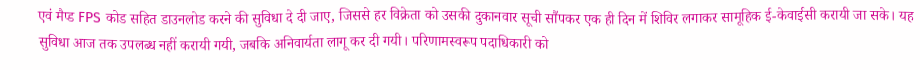एवं मैप्ड FPS कोड सहित डाउनलोड करने की सुविधा दे दी जाए, जिससे हर विक्रेता को उसकी दुकानवार सूची सौंपकर एक ही दिन में शिविर लगाकर सामूहिक ई-केवाईसी करायी जा सके। यह सुविधा आज तक उपलब्ध नहीं करायी गयी, जबकि अनिवार्यता लागू कर दी गयी। परिणामस्वरूप पदाधिकारी को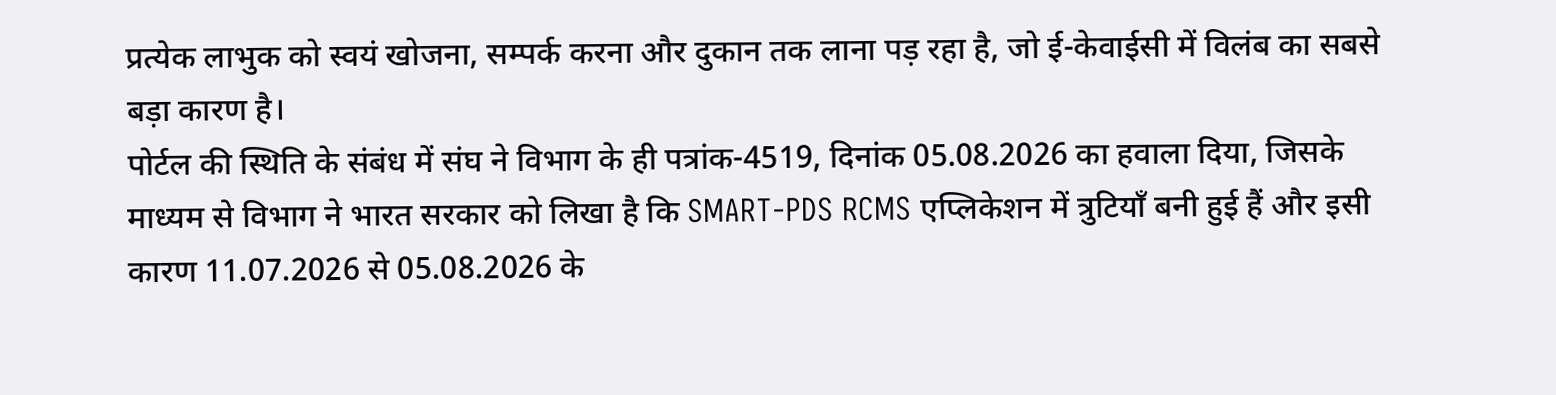प्रत्येक लाभुक को स्वयं खोजना, सम्पर्क करना और दुकान तक लाना पड़ रहा है, जो ई-केवाईसी में विलंब का सबसे बड़ा कारण है।
पोर्टल की स्थिति के संबंध में संघ ने विभाग के ही पत्रांक-4519, दिनांक 05.08.2026 का हवाला दिया, जिसके माध्यम से विभाग ने भारत सरकार को लिखा है कि SMART-PDS RCMS एप्लिकेशन में त्रुटियाँ बनी हुई हैं और इसी कारण 11.07.2026 से 05.08.2026 के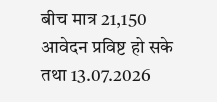बीच मात्र 21,150 आवेदन प्रविष्ट हो सके तथा 13.07.2026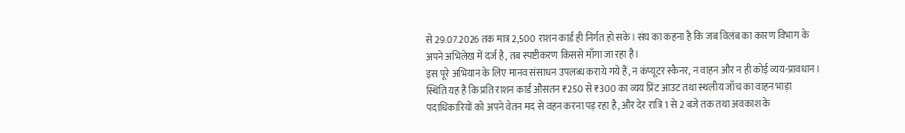से 29.07.2026 तक मात्र 2,500 राशन कार्ड ही निर्गत हो सके। संघ का कहना है कि जब विलंब का कारण विभाग के अपने अभिलेख में दर्ज है, तब स्पष्टीकरण किससे माँगा जा रहा है।
इस पूरे अभियान के लिए मानव संसाधन उपलब्ध कराये गये हैं, न कंप्यूटर स्कैनर, न वाहन और न ही कोई व्यय-प्रावधान। स्थिति यह है कि प्रति राशन कार्ड औसतन ₹250 से ₹300 का व्यय प्रिंट आउट तथा स्थलीय जाँच का वाहन भाड़ा पदाधिकारियों को अपने वेतन मद से वहन करना पड़ रहा है, और देर रात्रि 1 से 2 बजे तक तथा अवकाश के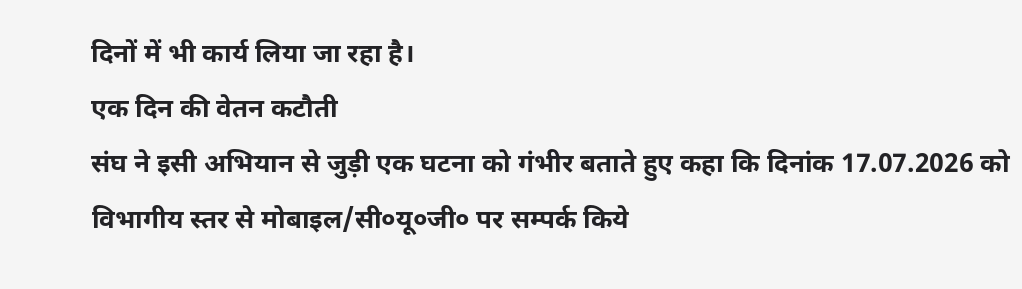दिनों में भी कार्य लिया जा रहा है।
एक दिन की वेतन कटौती
संघ ने इसी अभियान से जुड़ी एक घटना को गंभीर बताते हुए कहा कि दिनांक 17.07.2026 को विभागीय स्तर से मोबाइल/सी०यू०जी० पर सम्पर्क किये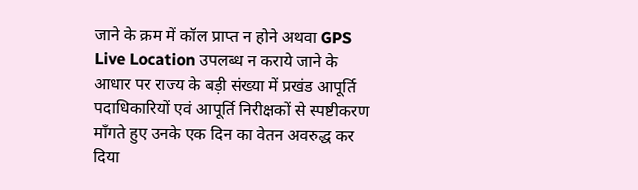जाने के क्रम में कॉल प्राप्त न होने अथवा GPS Live Location उपलब्ध न कराये जाने के आधार पर राज्य के बड़ी संख्या में प्रखंड आपूर्ति पदाधिकारियों एवं आपूर्ति निरीक्षकों से स्पष्टीकरण माँगते हुए उनके एक दिन का वेतन अवरुद्ध कर दिया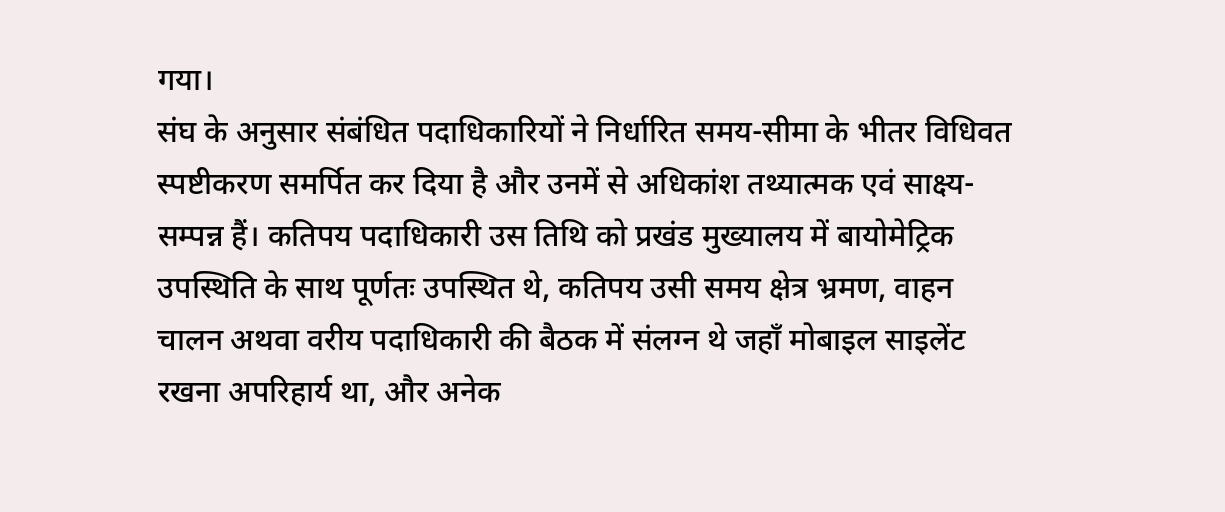गया।
संघ के अनुसार संबंधित पदाधिकारियों ने निर्धारित समय-सीमा के भीतर विधिवत स्पष्टीकरण समर्पित कर दिया है और उनमें से अधिकांश तथ्यात्मक एवं साक्ष्य-सम्पन्न हैं। कतिपय पदाधिकारी उस तिथि को प्रखंड मुख्यालय में बायोमेट्रिक उपस्थिति के साथ पूर्णतः उपस्थित थे, कतिपय उसी समय क्षेत्र भ्रमण, वाहन चालन अथवा वरीय पदाधिकारी की बैठक में संलग्न थे जहाँ मोबाइल साइलेंट रखना अपरिहार्य था, और अनेक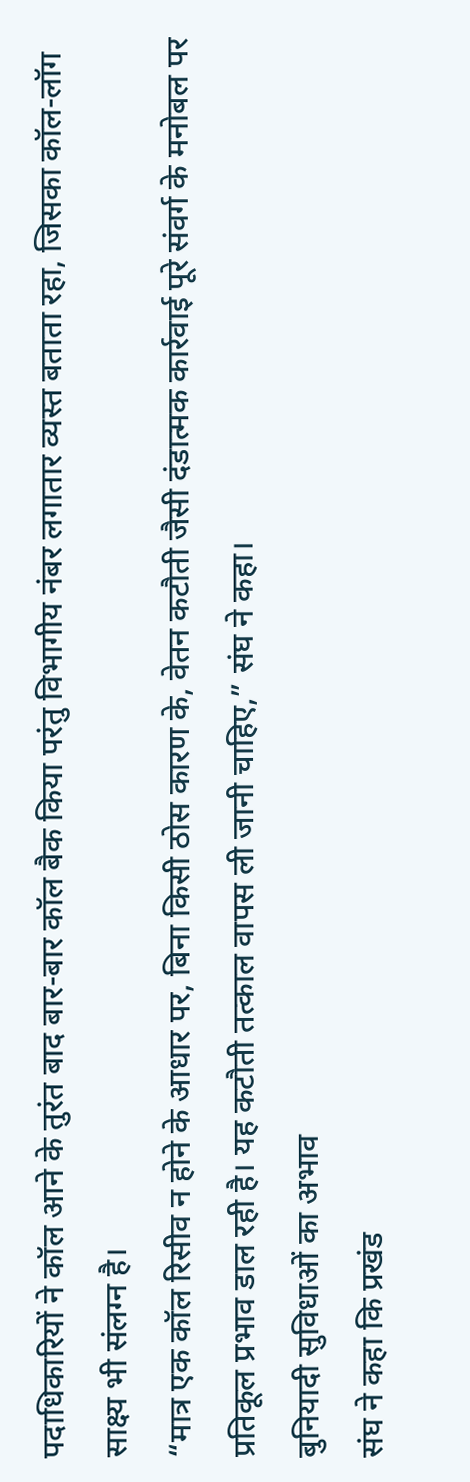पदाधिकारियों ने कॉल आने के तुरंत बाद बार-बार कॉल बैक किया परंतु विभागीय नंबर लगातार व्यस्त बताता रहा, जिसका कॉल-लॉग साक्ष्य भी संलग्न है।
“मात्र एक कॉल रिसीव न होने के आधार पर, बिना किसी ठोस कारण के, वेतन कटौती जैसी दंडात्मक कार्रवाई पूरे संवर्ग के मनोबल पर प्रतिकूल प्रभाव डाल रही है। यह कटौती तत्काल वापस ली जानी चाहिए,” संघ ने कहा।
बुनियादी सुविधाओं का अभाव
संघ ने कहा कि प्रखंड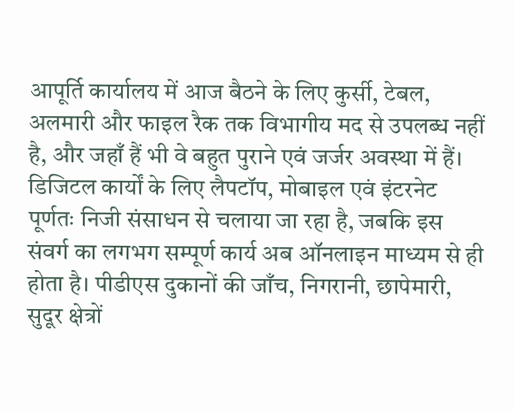आपूर्ति कार्यालय में आज बैठने के लिए कुर्सी, टेबल, अलमारी और फाइल रैक तक विभागीय मद से उपलब्ध नहीं है, और जहाँ हैं भी वे बहुत पुराने एवं जर्जर अवस्था में हैं। डिजिटल कार्यों के लिए लैपटॉप, मोबाइल एवं इंटरनेट पूर्णतः निजी संसाधन से चलाया जा रहा है, जबकि इस संवर्ग का लगभग सम्पूर्ण कार्य अब ऑनलाइन माध्यम से ही होता है। पीडीएस दुकानों की जाँच, निगरानी, छापेमारी, सुदूर क्षेत्रों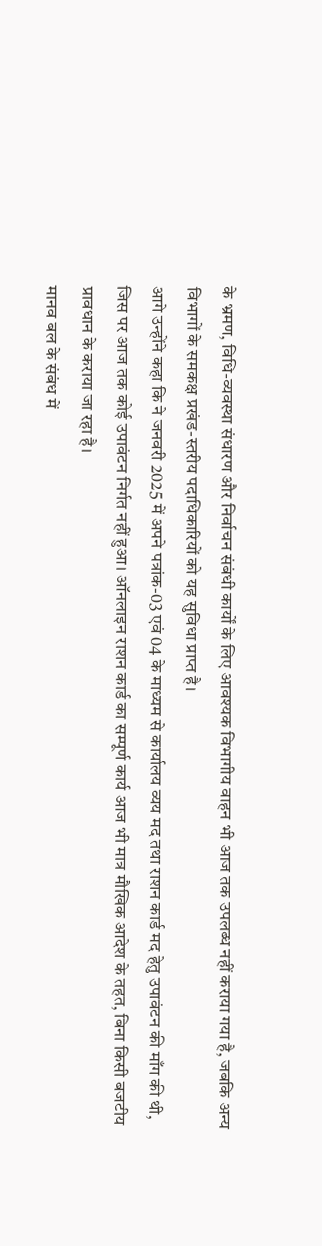के भ्रमण, विधि-व्यवस्था संधारण और निर्वाचन संबंधी कार्यों के लिए आवश्यक विभागीय वाहन भी आज तक उपलब्ध नहीं कराया गया है, जबकि अन्य विभागों के समकक्ष प्रखंड-स्तरीय पदाधिकारियों को यह सुविधा प्राप्त है।
आगे उन्होंने कहा कि ने जनवरी 2025 में अपने पत्रांक-03 एवं 04 के माध्यम से कार्यालय व्यय मद तथा राशन कार्ड मद हेतु उपावंटन की माँग की थी, जिस पर आज तक कोई उपावंटन निर्गत नहीं हुआ। ऑनलाइन राशन कार्ड का सम्पूर्ण कार्य आज भी मात्र मौखिक आदेश के तहत, बिना किसी बजटीय प्रावधान के कराया जा रहा है।
मानव बल के संबंध में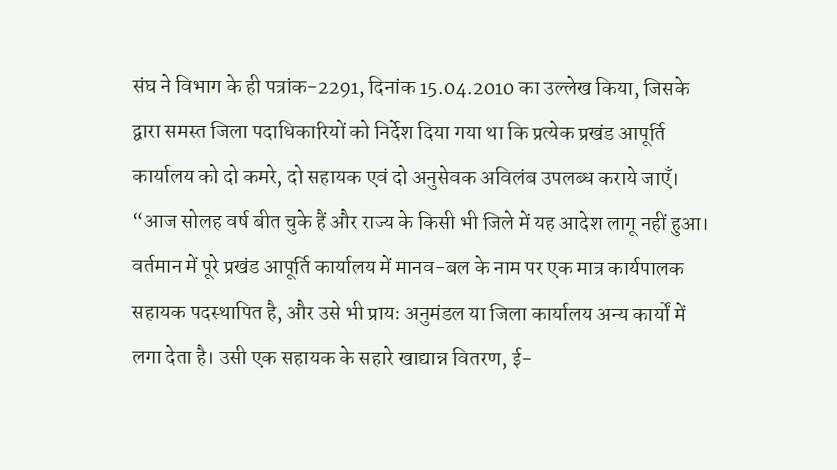संघ ने विभाग के ही पत्रांक-2291, दिनांक 15.04.2010 का उल्लेख किया, जिसके द्वारा समस्त जिला पदाधिकारियों को निर्देश दिया गया था कि प्रत्येक प्रखंड आपूर्ति कार्यालय को दो कमरे, दो सहायक एवं दो अनुसेवक अविलंब उपलब्ध कराये जाएँ। “आज सोलह वर्ष बीत चुके हैं और राज्य के किसी भी जिले में यह आदेश लागू नहीं हुआ। वर्तमान में पूरे प्रखंड आपूर्ति कार्यालय में मानव-बल के नाम पर एक मात्र कार्यपालक सहायक पदस्थापित है, और उसे भी प्रायः अनुमंडल या जिला कार्यालय अन्य कार्यों में लगा देता है। उसी एक सहायक के सहारे खाद्यान्न वितरण, ई-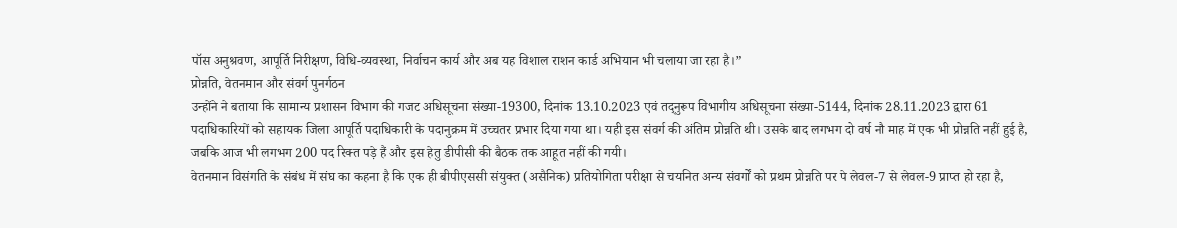पॉस अनुश्रवण, आपूर्ति निरीक्षण, विधि-व्यवस्था, निर्वाचन कार्य और अब यह विशाल राशन कार्ड अभियान भी चलाया जा रहा है।”
प्रोन्नति, वेतनमान और संवर्ग पुनर्गठन
उन्होंने ने बताया कि सामान्य प्रशासन विभाग की गजट अधिसूचना संख्या-19300, दिनांक 13.10.2023 एवं तद्नुरूप विभागीय अधिसूचना संख्या-5144, दिनांक 28.11.2023 द्वारा 61 पदाधिकारियों को सहायक जिला आपूर्ति पदाधिकारी के पदानुक्रम में उच्चतर प्रभार दिया गया था। यही इस संवर्ग की अंतिम प्रोन्नति थी। उसके बाद लगभग दो वर्ष नौ माह में एक भी प्रोन्नति नहीं हुई है, जबकि आज भी लगभग 200 पद रिक्त पड़े हैं और इस हेतु डीपीसी की बैठक तक आहूत नहीं की गयी।
वेतनमान विसंगति के संबंध में संघ का कहना है कि एक ही बीपीएससी संयुक्त (असैनिक) प्रतियोगिता परीक्षा से चयनित अन्य संवर्गों को प्रथम प्रोन्नति पर पे लेवल-7 से लेवल-9 प्राप्त हो रहा है,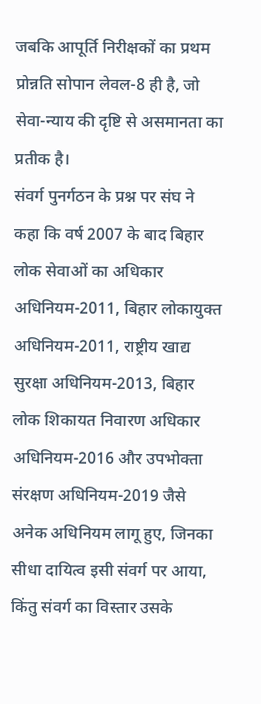जबकि आपूर्ति निरीक्षकों का प्रथम प्रोन्नति सोपान लेवल-8 ही है, जो सेवा-न्याय की दृष्टि से असमानता का प्रतीक है।
संवर्ग पुनर्गठन के प्रश्न पर संघ ने कहा कि वर्ष 2007 के बाद बिहार लोक सेवाओं का अधिकार अधिनियम-2011, बिहार लोकायुक्त अधिनियम-2011, राष्ट्रीय खाद्य सुरक्षा अधिनियम-2013, बिहार लोक शिकायत निवारण अधिकार अधिनियम-2016 और उपभोक्ता संरक्षण अधिनियम-2019 जैसे अनेक अधिनियम लागू हुए, जिनका सीधा दायित्व इसी संवर्ग पर आया, किंतु संवर्ग का विस्तार उसके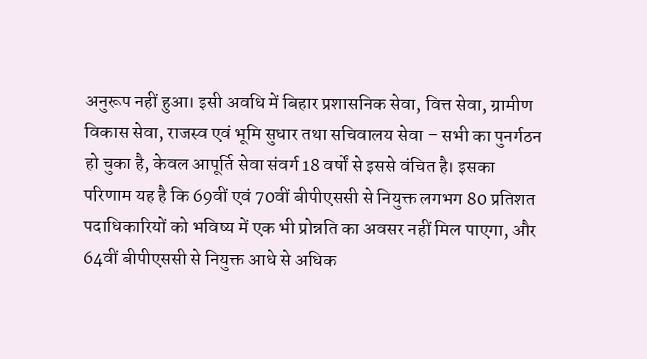अनुरूप नहीं हुआ। इसी अवधि में बिहार प्रशासनिक सेवा, वित्त सेवा, ग्रामीण विकास सेवा, राजस्व एवं भूमि सुधार तथा सचिवालय सेवा – सभी का पुनर्गठन हो चुका है, केवल आपूर्ति सेवा संवर्ग 18 वर्षों से इससे वंचित है। इसका परिणाम यह है कि 69वीं एवं 70वीं बीपीएससी से नियुक्त लगभग 80 प्रतिशत पदाधिकारियों को भविष्य में एक भी प्रोन्नति का अवसर नहीं मिल पाएगा, और 64वीं बीपीएससी से नियुक्त आधे से अधिक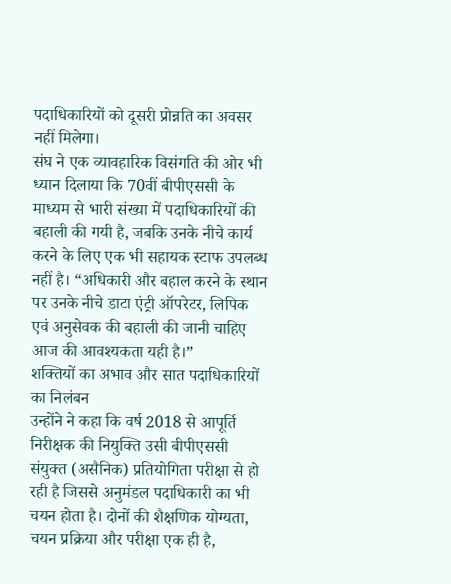पदाधिकारियों को दूसरी प्रोन्नति का अवसर नहीं मिलेगा।
संघ ने एक व्यावहारिक विसंगति की ओर भी ध्यान दिलाया कि 70वीं बीपीएससी के माध्यम से भारी संख्या में पदाधिकारियों की बहाली की गयी है, जबकि उनके नीचे कार्य करने के लिए एक भी सहायक स्टाफ उपलब्ध नहीं है। “अधिकारी और बहाल करने के स्थान पर उनके नीचे डाटा एंट्री ऑपरेटर, लिपिक एवं अनुसेवक की बहाली की जानी चाहिए आज की आवश्यकता यही है।”
शक्तियों का अभाव और सात पदाधिकारियों का निलंबन
उन्होंने ने कहा कि वर्ष 2018 से आपूर्ति निरीक्षक की नियुक्ति उसी बीपीएससी संयुक्त (असैनिक) प्रतियोगिता परीक्षा से हो रही है जिससे अनुमंडल पदाधिकारी का भी चयन होता है। दोनों की शैक्षणिक योग्यता, चयन प्रक्रिया और परीक्षा एक ही है,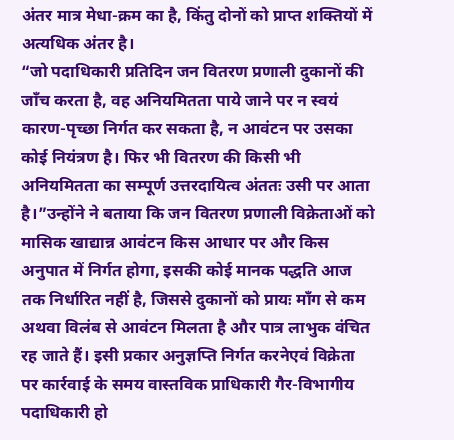अंतर मात्र मेधा-क्रम का है, किंतु दोनों को प्राप्त शक्तियों में अत्यधिक अंतर है।
“जो पदाधिकारी प्रतिदिन जन वितरण प्रणाली दुकानों की जाँच करता है, वह अनियमितता पाये जाने पर न स्वयं कारण-पृच्छा निर्गत कर सकता है, न आवंटन पर उसका कोई नियंत्रण है। फिर भी वितरण की किसी भी अनियमितता का सम्पूर्ण उत्तरदायित्व अंततः उसी पर आता है।”उन्होंने ने बताया कि जन वितरण प्रणाली विक्रेताओं को मासिक खाद्यान्न आवंटन किस आधार पर और किस अनुपात में निर्गत होगा, इसकी कोई मानक पद्धति आज तक निर्धारित नहीं है, जिससे दुकानों को प्रायः माँग से कम अथवा विलंब से आवंटन मिलता है और पात्र लाभुक वंचित रह जाते हैं। इसी प्रकार अनुज्ञप्ति निर्गत करनेएवं विक्रेता पर कार्रवाई के समय वास्तविक प्राधिकारी गैर-विभागीय पदाधिकारी हो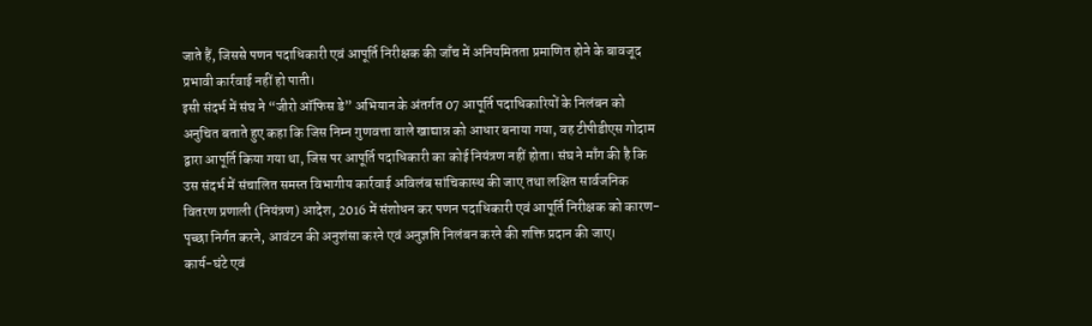जाते हैं, जिससे पणन पदाधिकारी एवं आपूर्ति निरीक्षक की जाँच में अनियमितता प्रमाणित होने के बावजूद प्रभावी कार्रवाई नहीं हो पाती।
इसी संदर्भ में संघ ने “जीरो ऑफिस डे” अभियान के अंतर्गत 07 आपूर्ति पदाधिकारियों के निलंबन को अनुचित बताते हुए कहा कि जिस निम्न गुणवत्ता वाले खाद्यान्न को आधार बनाया गया, वह टीपीडीएस गोदाम द्वारा आपूर्ति किया गया था, जिस पर आपूर्ति पदाधिकारी का कोई नियंत्रण नहीं होता। संघ ने माँग की है कि उस संदर्भ में संचालित समस्त विभागीय कार्रवाई अविलंब सांचिकास्थ की जाए तथा लक्षित सार्वजनिक
वितरण प्रणाली (नियंत्रण) आदेश, 2016 में संशोधन कर पणन पदाधिकारी एवं आपूर्ति निरीक्षक को कारण-पृच्छा निर्गत करने, आवंटन की अनुशंसा करने एवं अनुज्ञप्ति निलंबन करने की शक्ति प्रदान की जाए।
कार्य-घंटे एवं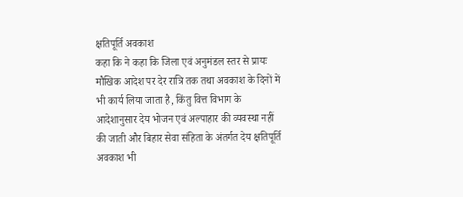क्षतिपूर्ति अवकाश
कहा कि ने कहा कि जिला एवं अनुमंडल स्तर से प्रायः मौखिक आदेश पर देर रात्रि तक तथा अवकाश के दिनों में भी कार्य लिया जाता है, किंतु वित्त विभाग के आदेशानुसार देय भोजन एवं अल्पाहार की व्यवस्था नहीं की जाती और बिहार सेवा संहिता के अंतर्गत देय क्षतिपूर्ति अवकाश भी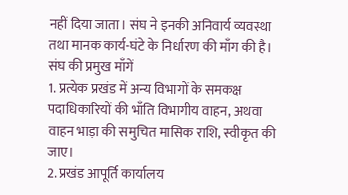नहीं दिया जाता। संघ ने इनकी अनिवार्य व्यवस्था तथा मानक कार्य-घंटे के निर्धारण की माँग की है।
संघ की प्रमुख माँगें
1. प्रत्येक प्रखंड में अन्य विभागों के समकक्ष पदाधिकारियों की भाँति विभागीय वाहन, अथवा वाहन भाड़ा की समुचित मासिक राशि, स्वीकृत की जाए।
2. प्रखंड आपूर्ति कार्यालय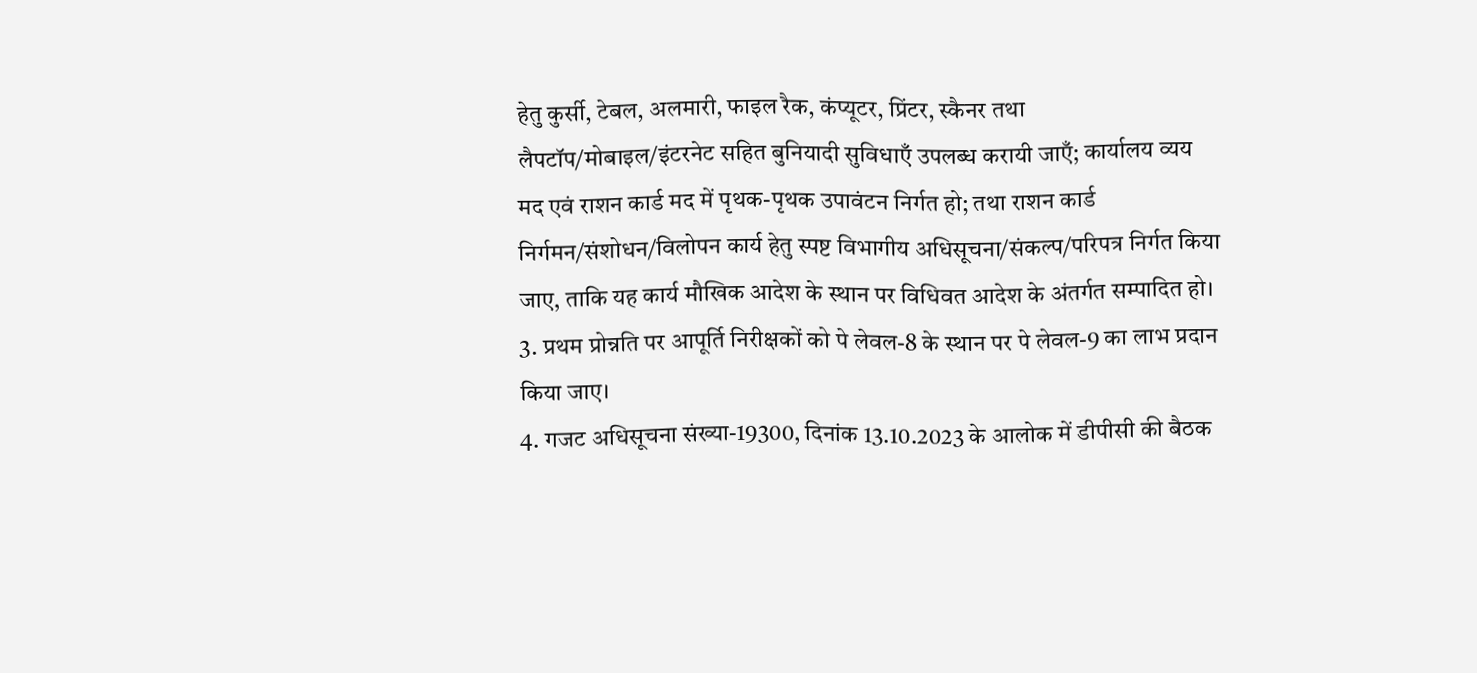हेतु कुर्सी, टेबल, अलमारी, फाइल रैक, कंप्यूटर, प्रिंटर, स्कैनर तथा लैपटॉप/मोबाइल/इंटरनेट सहित बुनियादी सुविधाएँ उपलब्ध करायी जाएँ; कार्यालय व्यय मद एवं राशन कार्ड मद में पृथक-पृथक उपावंटन निर्गत हो; तथा राशन कार्ड निर्गमन/संशोधन/विलोपन कार्य हेतु स्पष्ट विभागीय अधिसूचना/संकल्प/परिपत्र निर्गत किया जाए, ताकि यह कार्य मौखिक आदेश के स्थान पर विधिवत आदेश के अंतर्गत सम्पादित हो।
3. प्रथम प्रोन्नति पर आपूर्ति निरीक्षकों को पे लेवल-8 के स्थान पर पे लेवल-9 का लाभ प्रदान किया जाए।
4. गजट अधिसूचना संख्या-19300, दिनांक 13.10.2023 के आलोक में डीपीसी की बैठक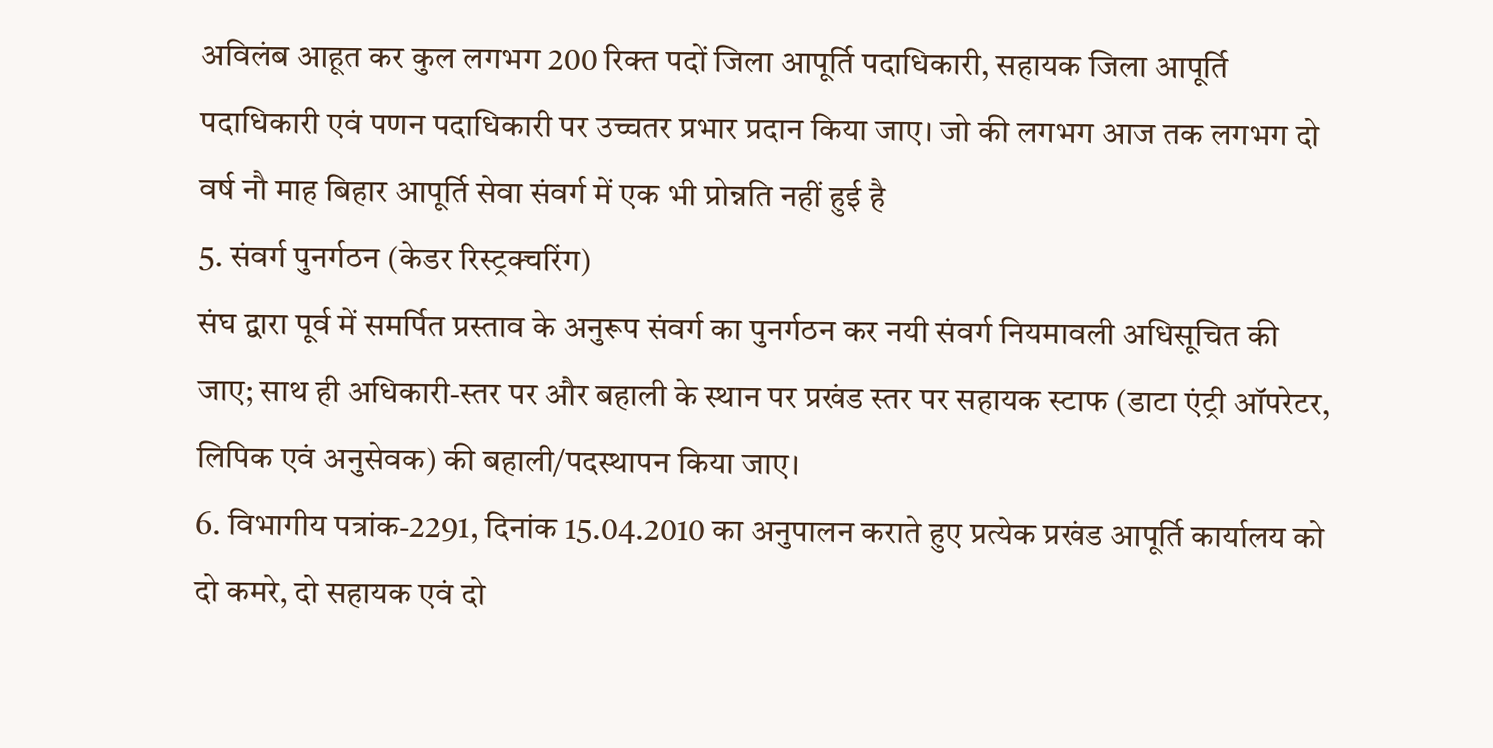अविलंब आहूत कर कुल लगभग 200 रिक्त पदों जिला आपूर्ति पदाधिकारी, सहायक जिला आपूर्ति पदाधिकारी एवं पणन पदाधिकारी पर उच्चतर प्रभार प्रदान किया जाए। जो की लगभग आज तक लगभग दो वर्ष नौ माह बिहार आपूर्ति सेवा संवर्ग में एक भी प्रोन्नति नहीं हुई है
5. संवर्ग पुनर्गठन (केडर रिस्ट्रक्चरिंग)
संघ द्वारा पूर्व में समर्पित प्रस्ताव के अनुरूप संवर्ग का पुनर्गठन कर नयी संवर्ग नियमावली अधिसूचित की जाए; साथ ही अधिकारी-स्तर पर और बहाली के स्थान पर प्रखंड स्तर पर सहायक स्टाफ (डाटा एंट्री ऑपरेटर, लिपिक एवं अनुसेवक) की बहाली/पदस्थापन किया जाए।
6. विभागीय पत्रांक-2291, दिनांक 15.04.2010 का अनुपालन कराते हुए प्रत्येक प्रखंड आपूर्ति कार्यालय को दो कमरे, दो सहायक एवं दो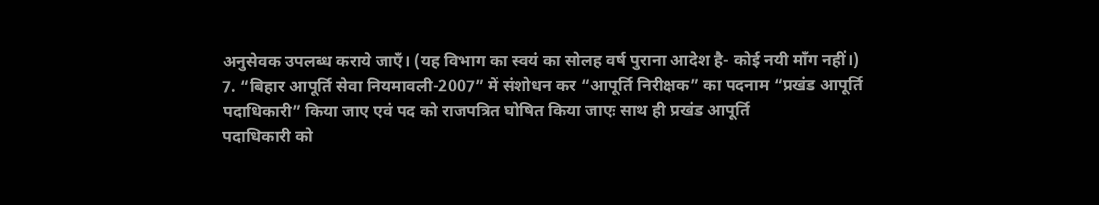अनुसेवक उपलब्ध कराये जाएँ। (यह विभाग का स्वयं का सोलह वर्ष पुराना आदेश है- कोई नयी माँग नहीं।)
7. “बिहार आपूर्ति सेवा नियमावली-2007” में संशोधन कर “आपूर्ति निरीक्षक” का पदनाम “प्रखंड आपूर्ति पदाधिकारी” किया जाए एवं पद को राजपत्रित घोषित किया जाएः साथ ही प्रखंड आपूर्ति
पदाधिकारी को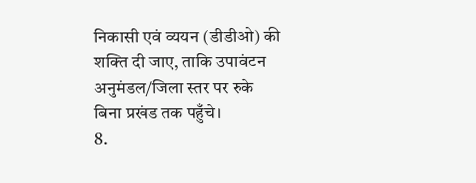निकासी एवं व्ययन (डीडीओ) की शक्ति दी जाए, ताकि उपावंटन अनुमंडल/जिला स्तर पर रुके बिना प्रखंड तक पहुँचे।
8.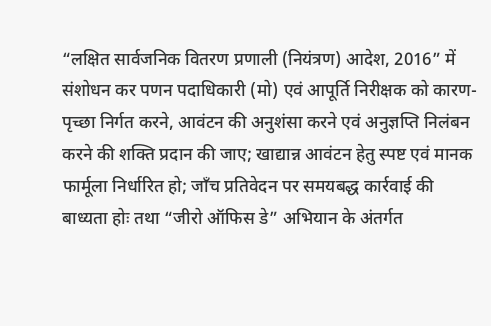“लक्षित सार्वजनिक वितरण प्रणाली (नियंत्रण) आदेश, 2016” में संशोधन कर पणन पदाधिकारी (मो) एवं आपूर्ति निरीक्षक को कारण-पृच्छा निर्गत करने, आवंटन की अनुशंसा करने एवं अनुज्ञप्ति निलंबन करने की शक्ति प्रदान की जाए; खाद्यान्न आवंटन हेतु स्पष्ट एवं मानक फार्मूला निर्धारित हो; जाँच प्रतिवेदन पर समयबद्ध कार्रवाई की बाध्यता होः तथा “जीरो ऑफिस डे” अभियान के अंतर्गत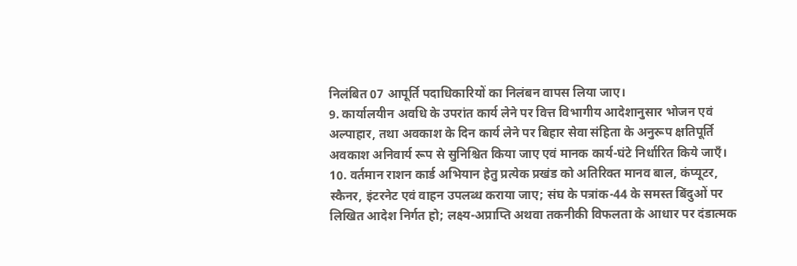निलंबित 07 आपूर्ति पदाधिकारियों का निलंबन वापस लिया जाए।
9. कार्यालयीन अवधि के उपरांत कार्य लेने पर वित्त विभागीय आदेशानुसार भोजन एवं अल्पाहार, तथा अवकाश के दिन कार्य लेने पर बिहार सेवा संहिता के अनुरूप क्षतिपूर्ति अवकाश अनिवार्य रूप से सुनिश्चित किया जाए एवं मानक कार्य-घंटे निर्धारित किये जाएँ।
10. वर्तमान राशन कार्ड अभियान हेतु प्रत्येक प्रखंड को अतिरिक्त मानव बाल, कंप्यूटर, स्कैनर, इंटरनेट एवं वाहन उपलब्ध कराया जाए; संघ के पत्रांक-44 के समस्त बिंदुओं पर लिखित आदेश निर्गत हो; लक्ष्य-अप्राप्ति अथवा तकनीकी विफलता के आधार पर दंडात्मक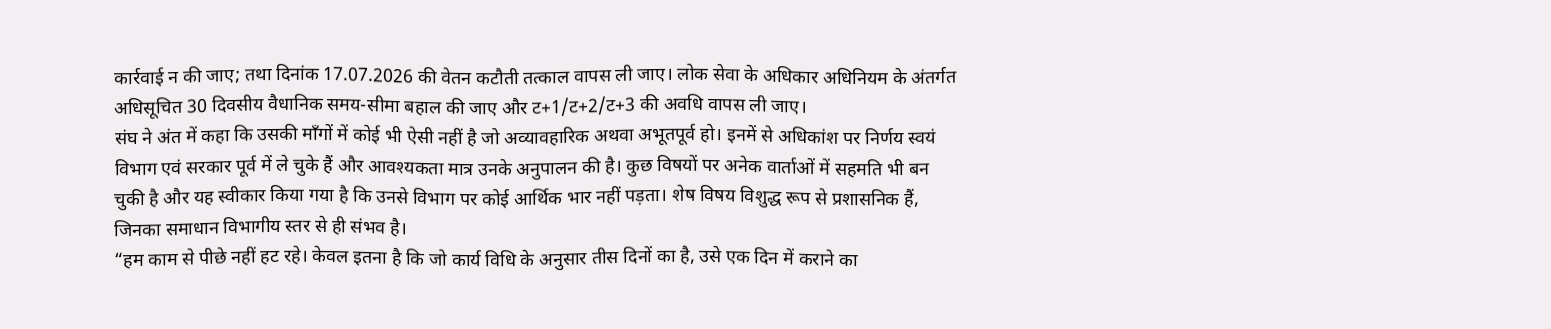कार्रवाई न की जाए; तथा दिनांक 17.07.2026 की वेतन कटौती तत्काल वापस ली जाए। लोक सेवा के अधिकार अधिनियम के अंतर्गत अधिसूचित 30 दिवसीय वैधानिक समय-सीमा बहाल की जाए और ट+1/ट+2/ट+3 की अवधि वापस ली जाए।
संघ ने अंत में कहा कि उसकी माँगों में कोई भी ऐसी नहीं है जो अव्यावहारिक अथवा अभूतपूर्व हो। इनमें से अधिकांश पर निर्णय स्वयं विभाग एवं सरकार पूर्व में ले चुके हैं और आवश्यकता मात्र उनके अनुपालन की है। कुछ विषयों पर अनेक वार्ताओं में सहमति भी बन चुकी है और यह स्वीकार किया गया है कि उनसे विभाग पर कोई आर्थिक भार नहीं पड़ता। शेष विषय विशुद्ध रूप से प्रशासनिक हैं, जिनका समाधान विभागीय स्तर से ही संभव है।
“हम काम से पीछे नहीं हट रहे। केवल इतना है कि जो कार्य विधि के अनुसार तीस दिनों का है, उसे एक दिन में कराने का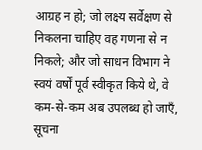आग्रह न हो; जो लक्ष्य सर्वेक्षण से निकलना चाहिए वह गणना से न निकले; और जो साधन विभाग ने स्वयं वर्षों पूर्व स्वीकृत किये थे, वे कम-से-कम अब उपलब्ध हो जाएँ, सूचना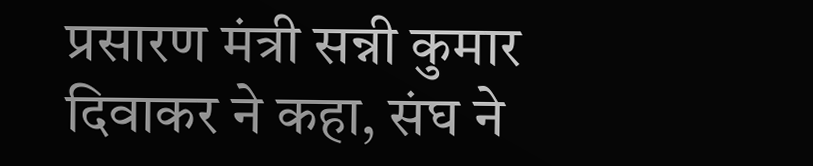प्रसारण मंत्री सन्नी कुमार दिवाकर ने कहा, संघ ने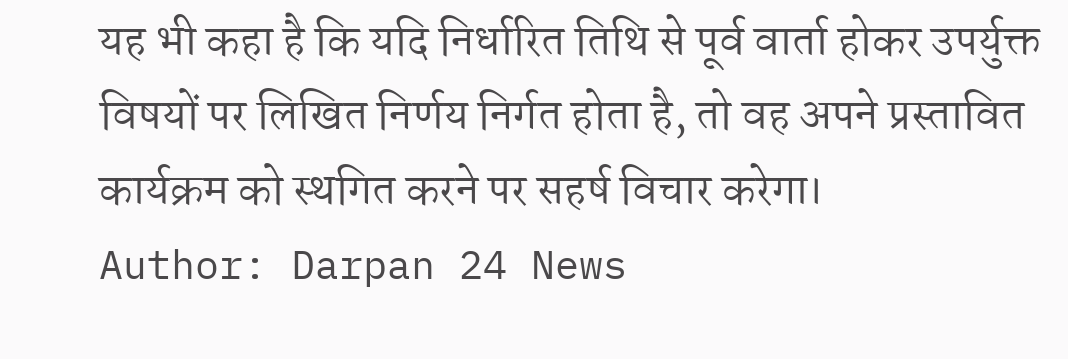यह भी कहा है कि यदि निर्धारित तिथि से पूर्व वार्ता होकर उपर्युक्त विषयों पर लिखित निर्णय निर्गत होता है, तो वह अपने प्रस्तावित कार्यक्रम को स्थगित करने पर सहर्ष विचार करेगा।
Author: Darpan 24 News